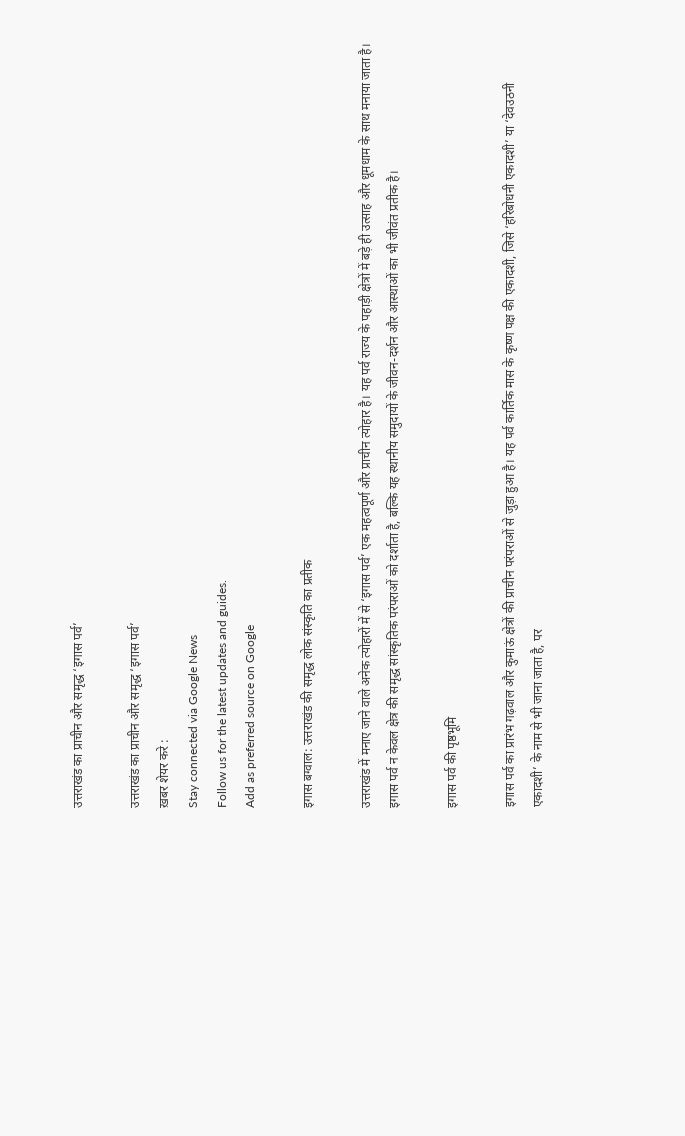उत्तराखंड का प्राचीन और समृद्ध ‘इगास पर्व’

उत्तराखंड का प्राचीन और समृद्ध ‘इगास पर्व’
ख़बर शेयर करे :
Stay connected via Google News
Follow us for the latest updates and guides.
Add as preferred source on Google

इगास बग्वाल: उत्तराखंड की समृद्ध लोक संस्कृति का प्रतीक

उत्तराखंड में मनाए जाने वाले अनेक त्योहारों में से ‘इगास पर्व’ एक महत्वपूर्ण और प्राचीन त्योहार है। यह पर्व राज्य के पहाड़ी क्षेत्रों में बड़े ही उत्साह और धूमधाम के साथ मनाया जाता है। इगास पर्व न केवल क्षेत्र की समृद्ध सांस्कृतिक परंपराओं को दर्शाता है, बल्कि यह स्थानीय समुदायों के जीवन-दर्शन और आस्थाओं का भी जीवंत प्रतीक है।

इगास पर्व की पृष्ठभूमि

इगास पर्व का प्रारंभ गढ़वाल और कुमाऊं क्षेत्रों की प्राचीन परंपराओं से जुड़ा हुआ है। यह पर्व कार्तिक मास के कृष्ण पक्ष की एकादशी, जिसे ‘हरिबोधनी एकादशी’ या ‘देवउठनी एकादशी’ के नाम से भी जाना जाता है, पर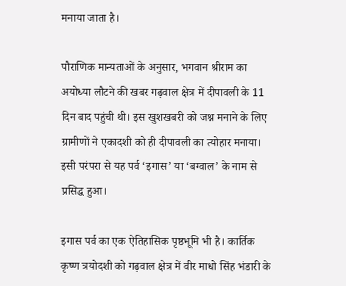मनाया जाता है।

पौराणिक मान्यताओं के अनुसार, भगवान श्रीराम का अयोध्या लौटने की खबर गढ़वाल क्षेत्र में दीपावली के 11 दिन बाद पहुंची थी। इस खुशखबरी को जश्न मनाने के लिए ग्रामीणों ने एकादशी को ही दीपावली का त्योहार मनाया। इसी परंपरा से यह पर्व ‘इगास’ या ‘बग्वाल’ के नाम से प्रसिद्ध हुआ।

इगास पर्व का एक ऐतिहासिक पृष्ठभूमि भी है। कार्तिक कृष्ण त्रयोदशी को गढ़वाल क्षेत्र में वीर माधो सिंह भंडारी के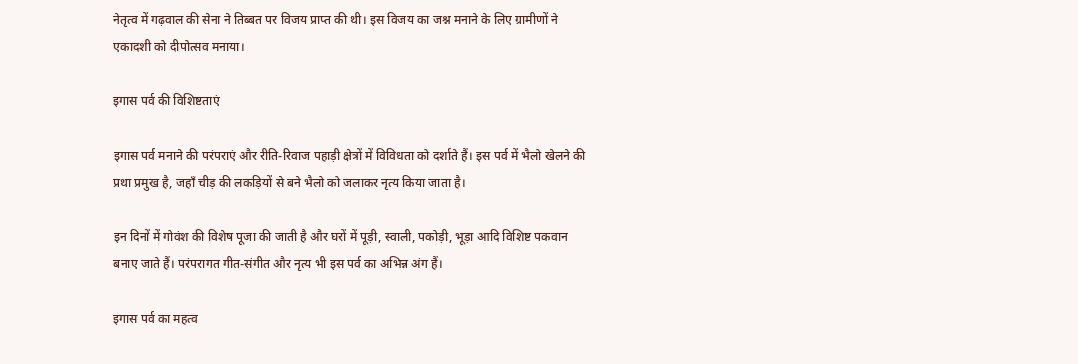नेतृत्व में गढ़वाल की सेना ने तिब्बत पर विजय प्राप्त की थी। इस विजय का जश्न मनाने के लिए ग्रामीणों ने एकादशी को दीपोत्सव मनाया।

इगास पर्व की विशिष्टताएं

इगास पर्व मनाने की परंपराएं और रीति-रिवाज पहाड़ी क्षेत्रों में विविधता को दर्शाते हैं। इस पर्व में भैलो खेलने की प्रथा प्रमुख है, जहाँ चीड़ की लकड़ियों से बने भैलो को जलाकर नृत्य किया जाता है।

इन दिनों में गोवंश की विशेष पूजा की जाती है और घरों में पूड़ी, स्वाली, पकोड़ी, भूड़ा आदि विशिष्ट पकवान बनाए जाते हैं। परंपरागत गीत-संगीत और नृत्य भी इस पर्व का अभिन्न अंग हैं।

इगास पर्व का महत्व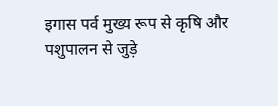इगास पर्व मुख्य रूप से कृषि और पशुपालन से जुड़े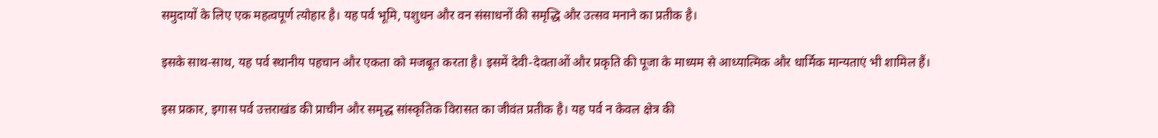समुदायों के लिए एक महत्वपूर्ण त्योहार है। यह पर्व भूमि, पशुधन और वन संसाधनों की समृद्धि और उत्सव मनाने का प्रतीक है।

इसके साथ-साथ, यह पर्व स्थानीय पहचान और एकता को मजबूत करता है। इसमें देवी-देवताओं और प्रकृति की पूजा के माध्यम से आध्यात्मिक और धार्मिक मान्यताएं भी शामिल हैं।

इस प्रकार, इगास पर्व उत्तराखंड की प्राचीन और समृद्ध सांस्कृतिक विरासत का जीवंत प्रतीक है। यह पर्व न केवल क्षेत्र की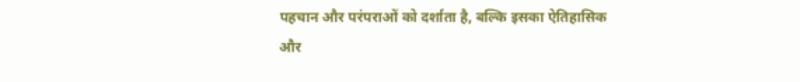पहचान और परंपराओं को दर्शाता है, बल्कि इसका ऐतिहासिक और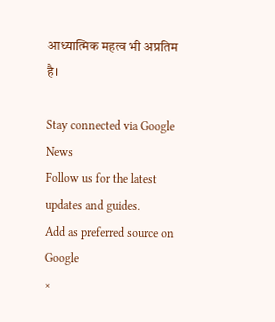आध्यात्मिक महत्व भी अप्रतिम है।

Stay connected via Google News
Follow us for the latest updates and guides.
Add as preferred source on Google
×